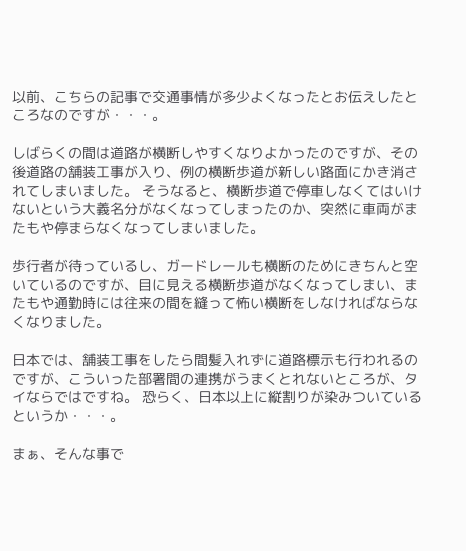以前、こちらの記事で交通事情が多少よくなったとお伝えしたところなのですが・・・。

しばらくの間は道路が横断しやすくなりよかったのですが、その後道路の舗装工事が入り、例の横断歩道が新しい路面にかき消されてしまいました。 そうなると、横断歩道で停車しなくてはいけないという大義名分がなくなってしまったのか、突然に車両がまたもや停まらなくなってしまいました。

歩行者が待っているし、ガードレールも横断のためにきちんと空いているのですが、目に見える横断歩道がなくなってしまい、またもや通勤時には往来の間を縫って怖い横断をしなければならなくなりました。

日本では、舗装工事をしたら間髪入れずに道路標示も行われるのですが、こういった部署間の連携がうまくとれないところが、タイならではですね。 恐らく、日本以上に縦割りが染みついているというか・・・。

まぁ、そんな事で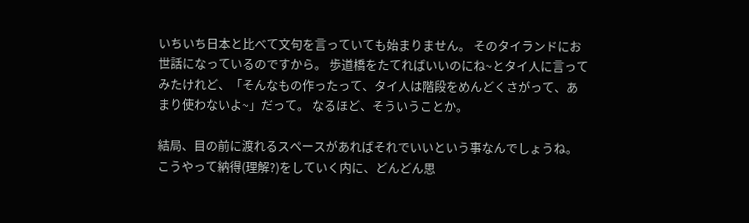いちいち日本と比べて文句を言っていても始まりません。 そのタイランドにお世話になっているのですから。 歩道橋をたてればいいのにね~とタイ人に言ってみたけれど、「そんなもの作ったって、タイ人は階段をめんどくさがって、あまり使わないよ~」だって。 なるほど、そういうことか。

結局、目の前に渡れるスペースがあればそれでいいという事なんでしょうね。こうやって納得(理解?)をしていく内に、どんどん思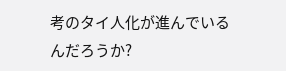考のタイ人化が進んでいるんだろうか?